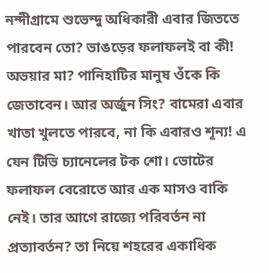নন্দীগ্রামে শুভেন্দু অধিকারী এবার জিততে পারবেন তো? ভাঙড়ের ফলাফলই বা কী! অভয়ার মা? পানিহাটির মানুষ ওঁকে কি জেতাবেন। আর অর্জুন সিং? বামেরা এবার খাতা খুলতে পারবে, না কি এবারও শূন্য! এ যেন টিভি চ্যানেলের টক শো। ভোটের ফলাফল বেরোতে আর এক মাসও বাকি নেই। তার আগে রাজ্যে পরিবর্তন না প্রত্যাবর্তন? তা নিয়ে শহরের একাধিক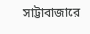সাট্টাবাজারে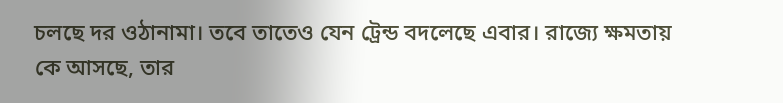চলছে দর ওঠানামা। তবে তাতেও যেন ট্রেন্ড বদলেছে এবার। রাজ্যে ক্ষমতায় কে আসছে, তার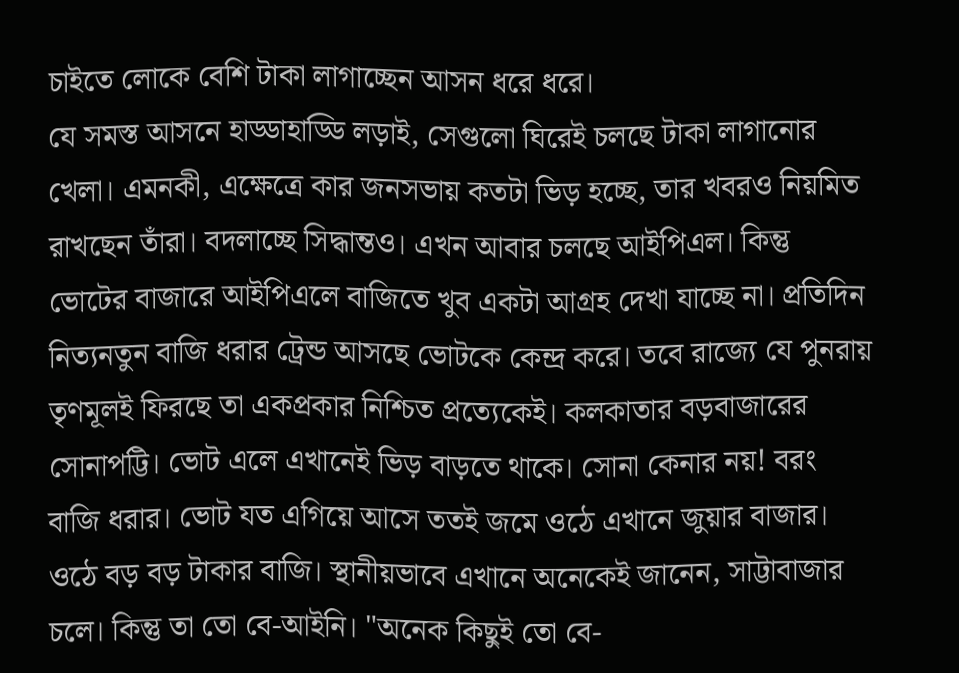চাইতে লোকে বেশি টাকা লাগাচ্ছেন আসন ধরে ধরে।
যে সমস্ত আসনে হাড্ডাহাড্ডি লড়াই, সেগুলো ঘিরেই চলছে টাকা লাগানোর খেলা। এমনকী, এক্ষেত্রে কার জনসভায় কতটা ভিড় হচ্ছে, তার খবরও নিয়মিত রাখছেন তাঁরা। বদলাচ্ছে সিদ্ধান্তও। এখন আবার চলছে আইপিএল। কিন্তু ভোটের বাজারে আইপিএলে বাজিতে খুব একটা আগ্রহ দেখা যাচ্ছে না। প্রতিদিন নিত্যনতুন বাজি ধরার ট্রেন্ড আসছে ভোটকে কেন্দ্র করে। তবে রাজ্যে যে পুনরায় তৃণমূলই ফিরছে তা একপ্রকার নিশ্চিত প্রত্যেকেই। কলকাতার বড়বাজারের সোনাপট্টি। ভোট এলে এখানেই ভিড় বাড়তে থাকে। সোনা কেনার নয়! বরং বাজি ধরার। ভোট যত এগিয়ে আসে ততই জমে ওঠে এখানে জুয়ার বাজার। ওঠে বড় বড় টাকার বাজি। স্থানীয়ভাবে এখানে অনেকেই জানেন, সাট্টাবাজার চলে। কিন্তু তা তো বে-আইনি। "অনেক কিছুই তো বে-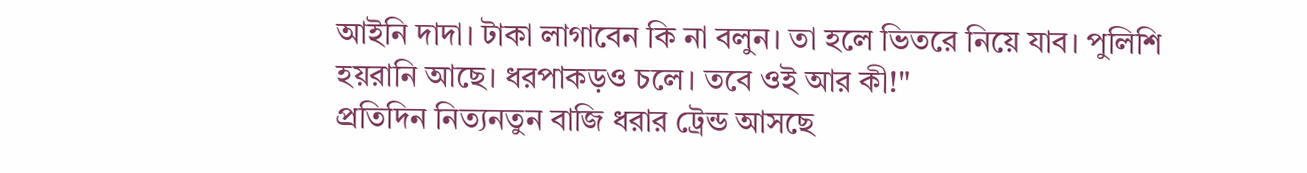আইনি দাদা। টাকা লাগাবেন কি না বলুন। তা হলে ভিতরে নিয়ে যাব। পুলিশি হয়রানি আছে। ধরপাকড়ও চলে। তবে ওই আর কী!"
প্রতিদিন নিত্যনতুন বাজি ধরার ট্রেন্ড আসছে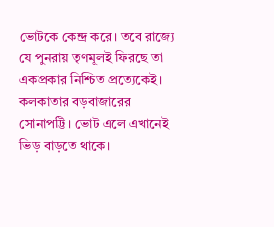ভোটকে কেন্দ্র করে। তবে রাজ্যে যে পুনরায় তৃণমূলই ফিরছে তা একপ্রকার নিশ্চিত প্রত্যেকেই। কলকাতার বড়বাজারের সোনাপট্টি। ভোট এলে এখানেই ভিড় বাড়তে থাকে।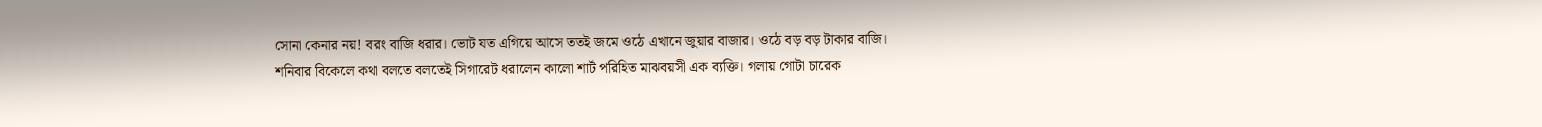সোনা কেনার নয়! বরং বাজি ধরার। ভোট যত এগিয়ে আসে ততই জমে ওঠে এখানে জুয়ার বাজার। ওঠে বড় বড় টাকার বাজি।
শনিবার বিকেলে কথা বলতে বলতেই সিগারেট ধরালেন কালো শার্ট পরিহিত মাঝবয়সী এক ব্যক্তি। গলায় গোটা চারেক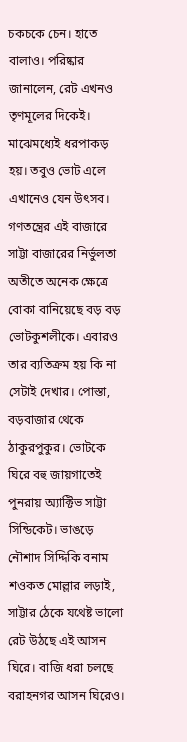চকচকে চেন। হাতে বালাও। পরিষ্কার জানালেন, রেট এখনও তৃণমূলের দিকেই। মাঝেমধ্যেই ধরপাকড় হয়। তবুও ভোট এলে এখানেও যেন উৎসব। গণতন্ত্রের এই বাজারে সাট্টা বাজারের নির্ভুলতা অতীতে অনেক ক্ষেত্রে বোকা বানিয়েছে বড় বড় ভোটকুশলীকে। এবারও তার ব্যতিক্রম হয় কি না সেটাই দেখার। পোস্তা, বড়বাজার থেকে ঠাকুরপুকুর। ভোটকে ঘিরে বহু জায়গাতেই পুনরায় অ্যাক্টিভ সাট্টা সিন্ডিকেট। ভাঙড়ে নৌশাদ সিদ্দিকি বনাম শওকত মোল্লার লড়াই, সাট্টার ঠেকে যথেষ্ট ভালো রেট উঠছে এই আসন ঘিরে। বাজি ধরা চলছে বরাহনগর আসন ঘিরেও।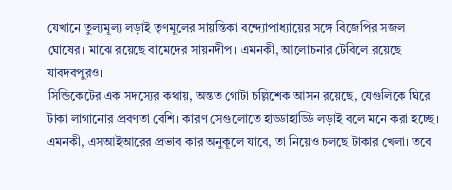যেখানে তুল্যমূল্য লড়াই তৃণমূলের সায়ন্তিকা বন্দ্যোপাধ্যায়ের সঙ্গে বিজেপির সজল ঘোষের। মাঝে রয়েছে বামেদের সায়নদীপ। এমনকী, আলোচনার টেবিলে রয়েছে যাবদবপুরও।
সিন্ডিকেটের এক সদস্যের কথায়, অন্তত গোটা চল্লিশেক আসন রয়েছে, যেগুলিকে ঘিরে টাকা লাগানোর প্রবণতা বেশি। কারণ সেগুলোতে হাড্ডাহাড্ডি লড়াই বলে মনে করা হচ্ছে। এমনকী, এসআইআরের প্রভাব কার অনুকূলে যাবে, তা নিয়েও চলছে টাকার খেলা। তবে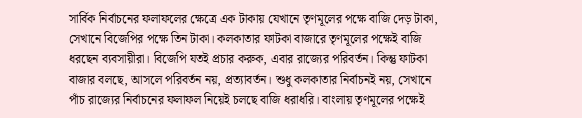সার্বিক নির্বাচনের ফলাফলের ক্ষেত্রে এক টাকায় যেখানে তৃণমূলের পক্ষে বাজি দেড় টাকা, সেখানে বিজেপির পক্ষে তিন টাকা। কলকাতার ফাটকা বাজারে তৃণমূলের পক্ষেই বাজি ধরছেন ব্যবসায়ীরা। বিজেপি যতই প্রচার করুক, এবার রাজ্যের পরিবর্তন। কিন্তু ফাটকা বাজার বলছে, আসলে পরিবর্তন নয়, প্রত্যাবর্তন। শুধু কলকাতার নির্বাচনই নয়, সেখানে পাঁচ রাজ্যের নির্বাচনের ফলাফল নিয়েই চলছে বাজি ধরাধরি। বাংলায় তৃণমূলের পক্ষেই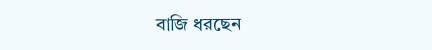বাজি ধরছেন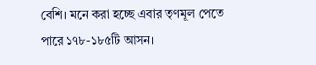বেশি। মনে করা হচ্ছে এবার তৃণমূল পেতে পারে ১৭৮-১৮৫টি আসন।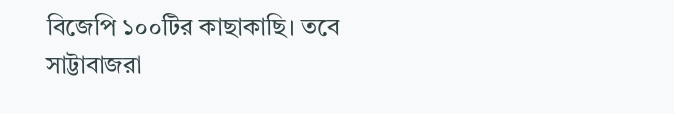বিজেপি ১০০টির কাছাকাছি। তবে সাট্টাবাজরা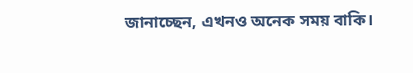জানাচ্ছেন, এখনও অনেক সময় বাকি।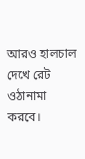আরও হালচাল দেখে রেট ওঠানামা করবে।